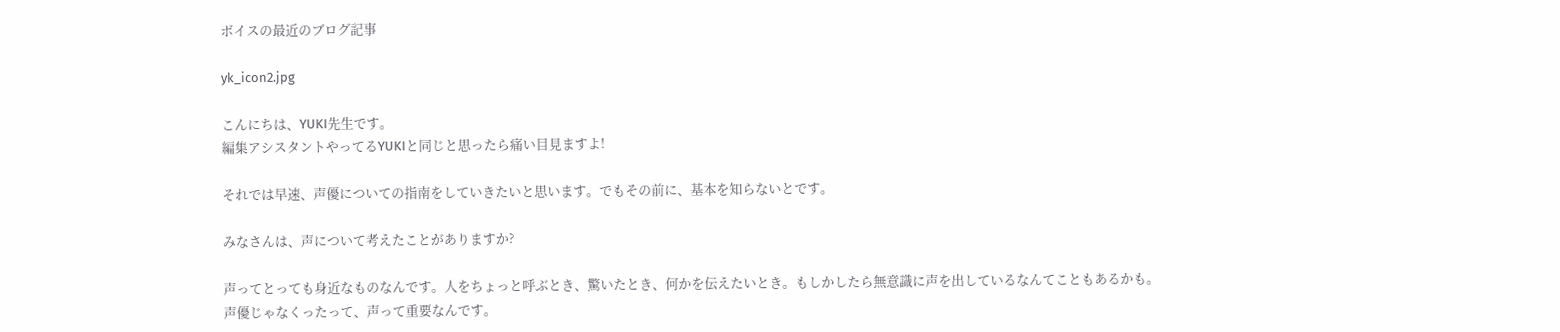ボイスの最近のブログ記事

yk_icon2.jpg

こんにちは、YUKI先生です。
編集アシスタントやってるYUKIと同じと思ったら痛い目見ますよ!

それでは早速、声優についての指南をしていきたいと思います。でもその前に、基本を知らないとです。

みなさんは、声について考えたことがありますか?

声ってとっても身近なものなんです。人をちょっと呼ぶとき、驚いたとき、何かを伝えたいとき。もしかしたら無意識に声を出しているなんてこともあるかも。
声優じゃなくったって、声って重要なんです。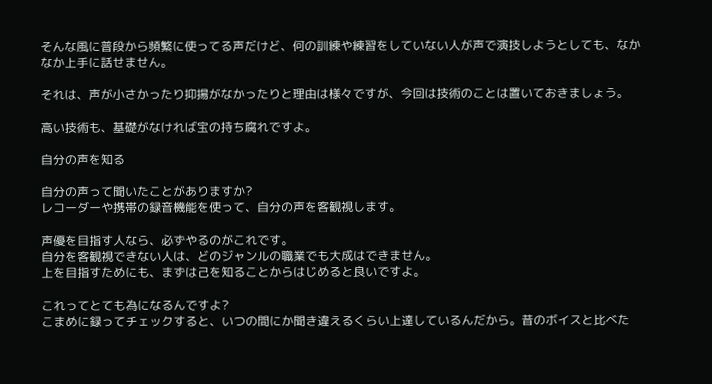そんな風に普段から頻繁に使ってる声だけど、何の訓練や練習をしていない人が声で演技しようとしても、なかなか上手に話せません。

それは、声が小さかったり抑揚がなかったりと理由は様々ですが、今回は技術のことは置いておきましょう。

高い技術も、基礎がなければ宝の持ち腐れですよ。

自分の声を知る

自分の声って聞いたことがありますか?
レコーダーや携帯の録音機能を使って、自分の声を客観視します。

声優を目指す人なら、必ずやるのがこれです。
自分を客観視できない人は、どのジャンルの職業でも大成はできません。
上を目指すためにも、まずは己を知ることからはじめると良いですよ。

これってとても為になるんですよ?
こまめに録ってチェックすると、いつの間にか聞き違えるくらい上達しているんだから。昔のボイスと比べた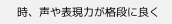時、声や表現力が格段に良く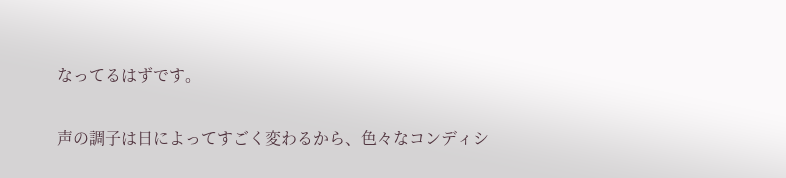なってるはずです。

声の調子は日によってすごく変わるから、色々なコンディシ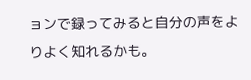ョンで録ってみると自分の声をよりよく知れるかも。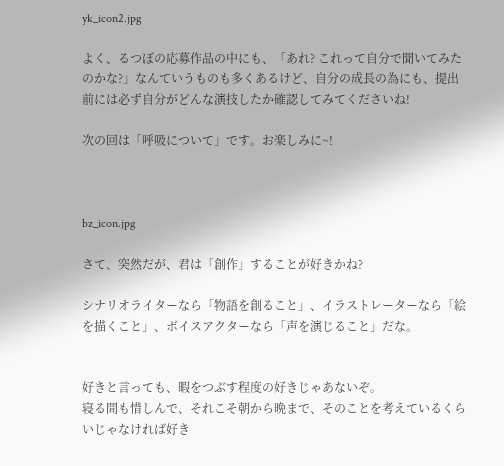yk_icon2.jpg

よく、るつぼの応募作品の中にも、「あれ? これって自分で聞いてみたのかな?」なんていうものも多くあるけど、自分の成長の為にも、提出前には必ず自分がどんな演技したか確認してみてくださいね!

次の回は「呼吸について」です。お楽しみに~!



bz_icon.jpg

さて、突然だが、君は「創作」することが好きかね?

シナリオライターなら「物語を創ること」、イラストレーターなら「絵を描くこと」、ボイスアクターなら「声を演じること」だな。


好きと言っても、暇をつぶす程度の好きじゃあないぞ。
寝る間も惜しんで、それこそ朝から晩まで、そのことを考えているくらいじゃなければ好き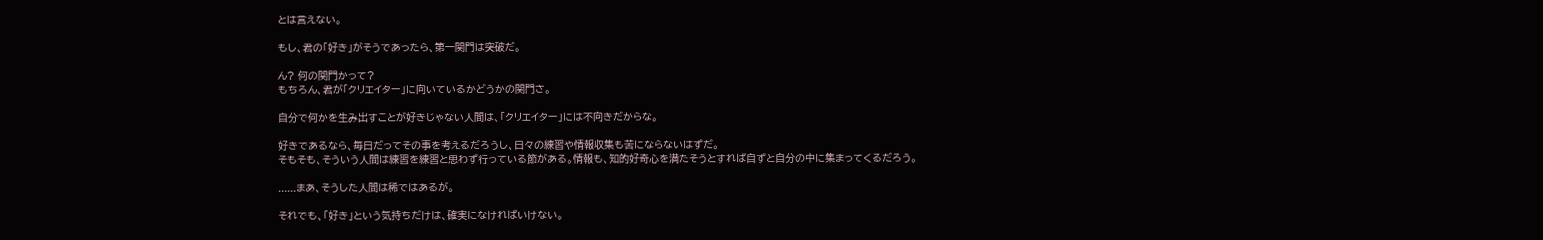とは言えない。

もし、君の「好き」がそうであったら、第一関門は突破だ。

ん? 何の関門かって?
もちろん、君が「クリエイター」に向いているかどうかの関門さ。

自分で何かを生み出すことが好きじゃない人間は、「クリエイター」には不向きだからな。

好きであるなら、毎日だってその事を考えるだろうし、日々の練習や情報収集も苦にならないはずだ。
そもそも、そういう人間は練習を練習と思わず行っている節がある。情報も、知的好奇心を満たそうとすれば自ずと自分の中に集まってくるだろう。

......まあ、そうした人間は稀ではあるが。

それでも、「好き」という気持ちだけは、確実になければいけない。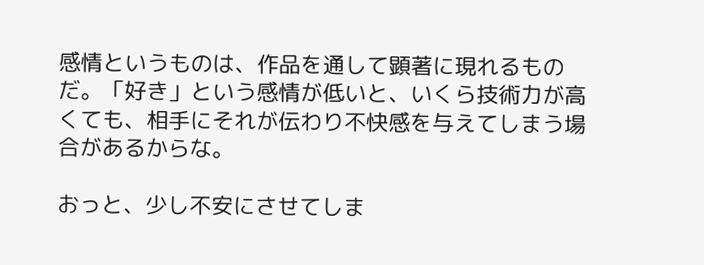感情というものは、作品を通して顕著に現れるものだ。「好き」という感情が低いと、いくら技術力が高くても、相手にそれが伝わり不快感を与えてしまう場合があるからな。

おっと、少し不安にさせてしま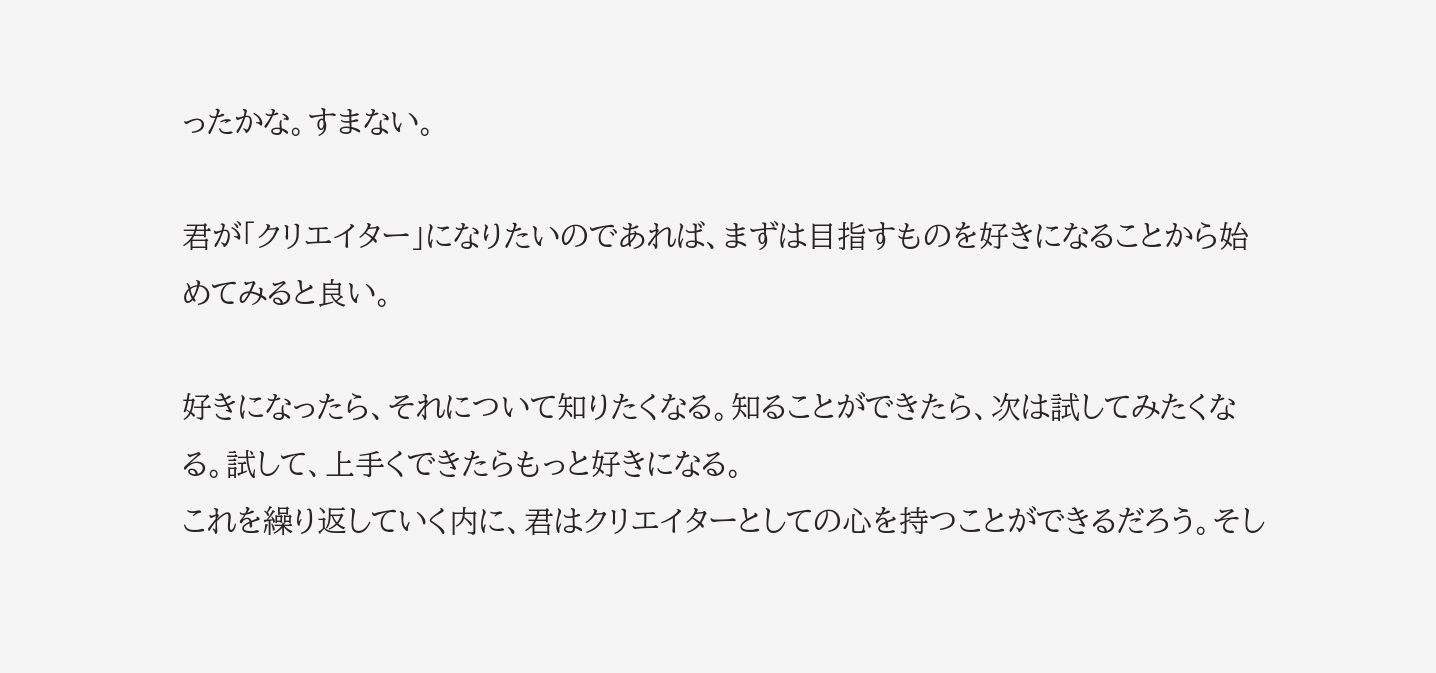ったかな。すまない。

君が「クリエイター」になりたいのであれば、まずは目指すものを好きになることから始めてみると良い。

好きになったら、それについて知りたくなる。知ることができたら、次は試してみたくなる。試して、上手くできたらもっと好きになる。
これを繰り返していく内に、君はクリエイターとしての心を持つことができるだろう。そし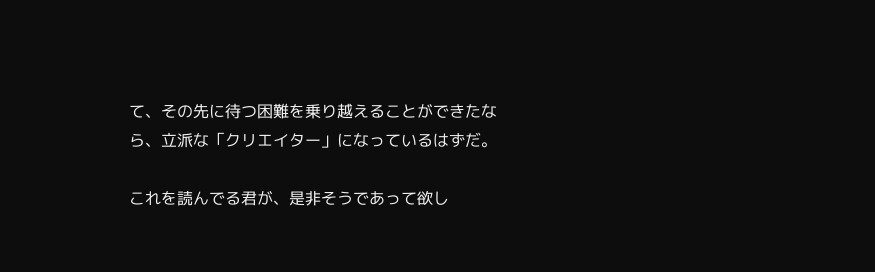て、その先に待つ困難を乗り越えることができたなら、立派な「クリエイター」になっているはずだ。

これを読んでる君が、是非そうであって欲し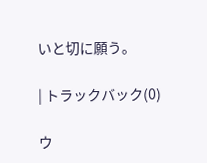いと切に願う。

| トラックバック(0)

ウ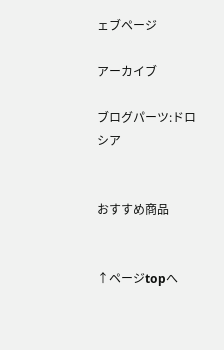ェブページ

アーカイブ

ブログパーツ:ドロシア


おすすめ商品


↑ページtopへ